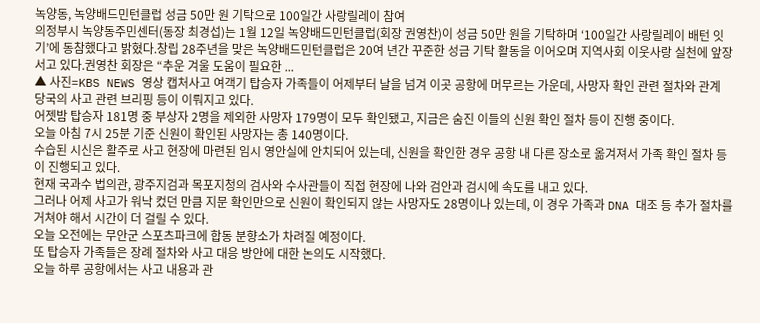녹양동, 녹양배드민턴클럽 성금 50만 원 기탁으로 100일간 사랑릴레이 참여
의정부시 녹양동주민센터(동장 최경섭)는 1월 12일 녹양배드민턴클럽(회장 권영찬)이 성금 50만 원을 기탁하며 ‘100일간 사랑릴레이 배턴 잇기’에 동참했다고 밝혔다.창립 28주년을 맞은 녹양배드민턴클럽은 20여 년간 꾸준한 성금 기탁 활동을 이어오며 지역사회 이웃사랑 실천에 앞장서고 있다.권영찬 회장은 “추운 겨울 도움이 필요한 ...
▲ 사진=KBS NEWS 영상 캡처사고 여객기 탑승자 가족들이 어제부터 날을 넘겨 이곳 공항에 머무르는 가운데, 사망자 확인 관련 절차와 관계 당국의 사고 관련 브리핑 등이 이뤄지고 있다.
어젯밤 탑승자 181명 중 부상자 2명을 제외한 사망자 179명이 모두 확인됐고, 지금은 숨진 이들의 신원 확인 절차 등이 진행 중이다.
오늘 아침 7시 25분 기준 신원이 확인된 사망자는 총 140명이다.
수습된 시신은 활주로 사고 현장에 마련된 임시 영안실에 안치되어 있는데, 신원을 확인한 경우 공항 내 다른 장소로 옮겨져서 가족 확인 절차 등이 진행되고 있다.
현재 국과수 법의관, 광주지검과 목포지청의 검사와 수사관들이 직접 현장에 나와 검안과 검시에 속도를 내고 있다.
그러나 어제 사고가 워낙 컸던 만큼 지문 확인만으로 신원이 확인되지 않는 사망자도 28명이나 있는데, 이 경우 가족과 DNA 대조 등 추가 절차를 거쳐야 해서 시간이 더 걸릴 수 있다.
오늘 오전에는 무안군 스포츠파크에 합동 분향소가 차려질 예정이다.
또 탑승자 가족들은 장례 절차와 사고 대응 방안에 대한 논의도 시작했다.
오늘 하루 공항에서는 사고 내용과 관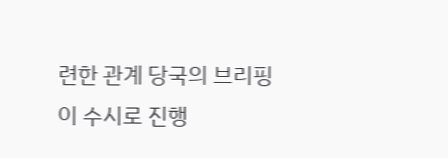련한 관계 당국의 브리핑이 수시로 진행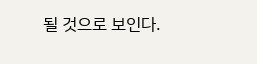될 것으로 보인다.